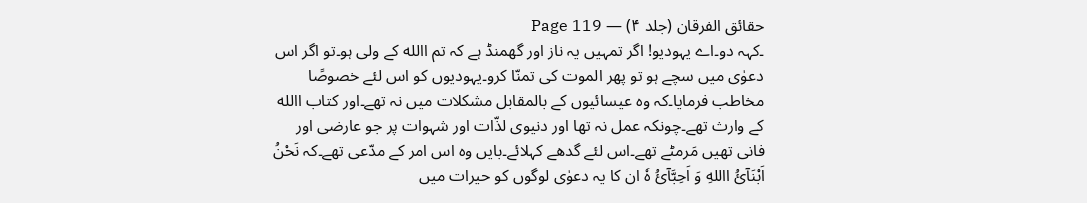حقائق الفرقان (جلد ۴) — Page 119
۔کہہ دو۔اے یہودیو! اگر تمہیں یہ ناز اور گھمنڈ ہے کہ تم االله کے ولی ہو۔تو اگر اس دعوٰی میں سچے ہو تو پھر الموت کی تمنّا کرو۔یہودیوں کو اس لئے خصوصًا مخاطب فرمایا۔کہ وہ عیسائیوں کے بالمقابل مشکلات میں نہ تھے۔اور کتاب االله کے وارث تھے۔چونکہ عمل نہ تھا اور دنیوی لذّات اور شہوات پر جو عارضی اور فانی تھیں مَرمٹے تھے۔اس لئے گدھے کہلائے۔بایں وہ اس امر کے مدّعی تھے۔کہ نَحْنُ اَبْنَآئُ االلهِ وَ اَحِبَّآئُ ہٗ ان کا یہ دعوٰی لوگوں کو حیرات میں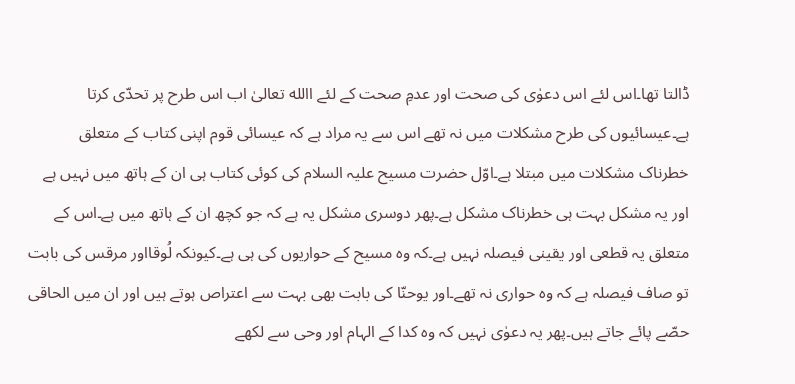ڈالتا تھا۔اس لئے اس دعوٰی کی صحت اور عدمِ صحت کے لئے االله تعالیٰ اب اس طرح پر تحدّی کرتا ہے۔عیسائیوں کی طرح مشکلات میں نہ تھے اس سے یہ مراد ہے کہ عیسائی قوم اپنی کتاب کے متعلق خطرناک مشکلات میں مبتلا ہے۔اوّل حضرت مسیح علیہ السلام کی کوئی کتاب ہی ان کے ہاتھ میں نہیں ہے اور یہ مشکل بہت ہی خطرناک مشکل ہے۔پھر دوسری مشکل یہ ہے کہ جو کچھ ان کے ہاتھ میں ہے۔اس کے متعلق یہ قطعی اور یقینی فیصلہ نہیں ہے۔کہ وہ مسیح کے حواریوں کی ہی ہے۔کیونکہ لُوقااور مرقس کی بابت تو صاف فیصلہ ہے کہ وہ حواری نہ تھے۔اور یوحنّا کی بابت بھی بہت سے اعتراص ہوتے ہیں اور ان میں الحاقی حصّے پائے جاتے ہیں۔پھر یہ دعوٰی نہیں کہ وہ کدا کے الہام اور وحی سے لکھے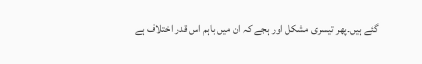گئے ہیں۔پھر تیسری مشکل اور ہجے کہ ان میں باہم اس قدر اختلاف ہے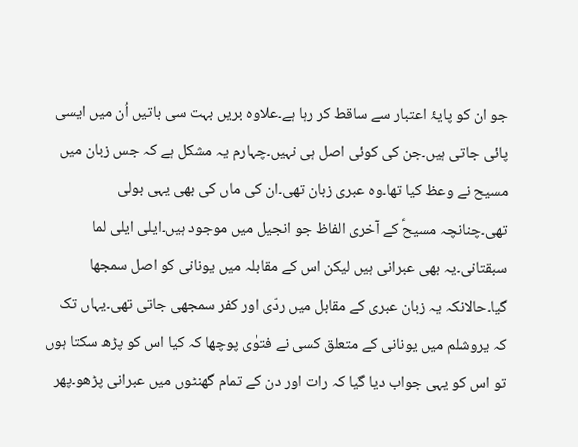جو ان کو پایۂ اعتبار سے ساقط کر رہا ہے۔علاوہ بریں بہت سی باتیں اُن میں ایسی پائی جاتی ہیں۔جن کی کوئی اصل ہی نہیں۔چہارم یہ مشکل ہے کہ جس زبان میں مسیح نے وعظ کیا تھا۔وہ عبری زبان تھی۔ان کی ماں کی بھی یہی بولی تھی۔چنانچہ مسیحؑ کے آخری الفاظ جو انجیل میں موجود ہیں۔ایلی ایلی لما سبقتانی۔یہ بھی عبرانی ہیں لیکن اس کے مقابلہ میں یونانی کو اصل سمجھا گیا۔حالانکہ یہ زبان عبری کے مقابل میں ردّی اور کفر سمجھی جاتی تھی۔یہاں تک کہ یروشلم میں یونانی کے متعلق کسی نے فتوٰی پوچھا کہ کیا اس کو پڑھ سکتا ہوں تو اس کو یہی جواب دیا گیا کہ رات اور دن کے تمام گھنٹوں میں عبرانی پڑھو۔پھر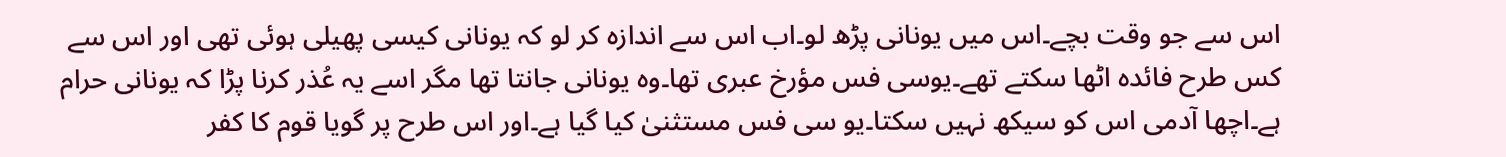اس سے جو وقت بچے۔اس میں یونانی پڑھ لو۔اب اس سے اندازہ کر لو کہ یونانی کیسی پھیلی ہوئی تھی اور اس سے کس طرح فائدہ اٹھا سکتے تھے۔یوسی فس مؤرخ عبری تھا۔وہ یونانی جانتا تھا مگر اسے یہ عُذر کرنا پڑا کہ یونانی حرام ہے۔اچھا آدمی اس کو سیکھ نہیں سکتا۔یو سی فس مستثنیٰ کیا گیا ہے۔اور اس طرح پر گویا قوم کا کفر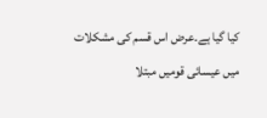کیا گیا ہے۔عرض اس قسم کی مشکلات میں عیسائی قومیں مبتلا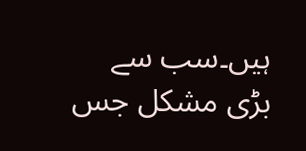ہیں۔سب سے بڑی مشکل جس